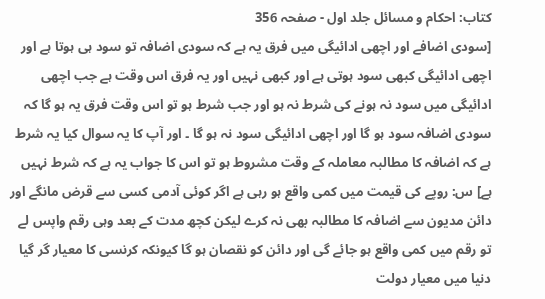کتاب: احکام و مسائل جلد اول - صفحہ 356
[سودی اضافے اور اچھی ادائیگی میں فرق یہ ہے کہ سودی اضافہ تو سود ہی ہوتا ہے اور اچھی ادائیگی کبھی سود ہوتی ہے اور کبھی نہیں اور یہ فرق اس وقت ہے جب اچھی ادائیگی میں سود نہ ہونے کی شرط نہ ہو اور جب شرط ہو تو اس وقت فرق یہ ہو گا کہ سودی اضافہ سود ہو گا اور اچھی ادائیگی سود نہ ہو گا ۔ اور آپ کا یہ سوال کیا یہ شرط ہے کہ اضافہ کا مطالبہ معاملہ کے وقت مشروط ہو تو اس کا جواب یہ ہے کہ شرط نہیں ہے] س: روپے کی قیمت میں کمی واقع ہو رہی ہے اگر کوئی آدمی کسی سے قرض مانگے اور دائن مدیون سے اضافہ کا مطالبہ بھی نہ کرے لیکن کچھ مدت کے بعد وہی رقم واپس لے تو رقم میں کمی واقع ہو جائے گی اور دائن کو نقصان ہو گا کیونکہ کرنسی کا معیار گر گیا دنیا میں معیار دولت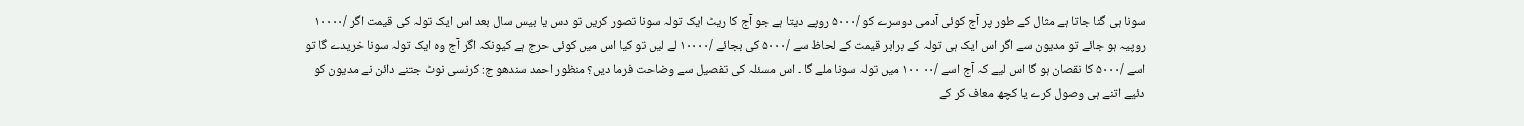سونا ہی گنا جاتا ہے مثال کے طور پر آج کوئی آدمی دوسرے کو /۵۰۰۰ روپے دیتا ہے جو آج کا ریٹ ایک تولہ سونا تصور کریں تو دس یا بیس سال بعد اس ایک تولہ کی قیمت اگر /۱۰۰۰۰ روپیہ ہو جائے تو مدیون سے اگر اس ایک ہی تولہ کے برابر قیمت کے لحاظ سے /۵۰۰۰ کی بجائے /۱۰۰۰۰ لے لیں تو کیا اس میں کوئی حرج ہے کیونکہ اگر آج وہ ایک تولہ سونا خریدے گا تو اسے /۵۰۰۰ کا نقصان ہو گا اس لیے کہ آج اسے /۰۰ ۱۰۰ میں تولہ سونا ملے گا ۔ اس مسئلہ کی تفصیل سے وضاحت فرما دیں؟ منظور احمد سندھو ج: کرنسی نوٹ جتنے دائن نے مدیون کو دئیے اتنے ہی وصول کرے یا کچھ معاف کر کے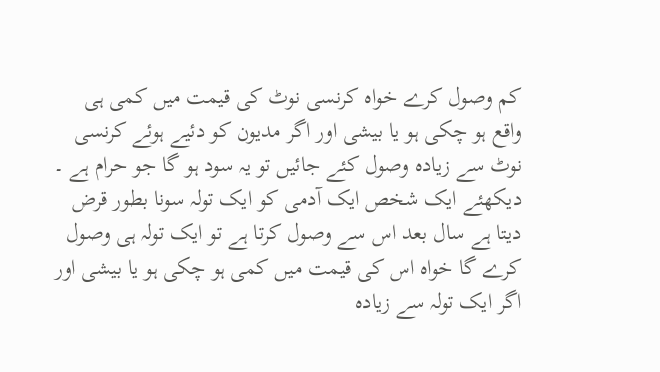کم وصول کرے خواہ کرنسی نوٹ کی قیمت میں کمی ہی واقع ہو چکی ہو یا بیشی اور اگر مدیون کو دئیے ہوئے کرنسی نوٹ سے زیادہ وصول کئے جائیں تو یہ سود ہو گا جو حرام ہے ۔ دیکھئے ایک شخص ایک آدمی کو ایک تولہ سونا بطور قرض دیتا ہے سال بعد اس سے وصول کرتا ہے تو ایک تولہ ہی وصول کرے گا خواہ اس کی قیمت میں کمی ہو چکی ہو یا بیشی اور اگر ایک تولہ سے زیادہ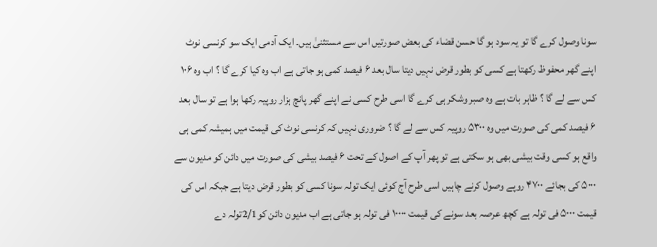سونا وصول کرے گا تو یہ سود ہو گا حسن قضاء کی بعض صورتیں اس سے مستثنیٰ ہیں۔ ایک آدمی ایک سو کرنسی نوٹ اپنے گھر محفوظ رکھتا ہے کسی کو بطور قرض نہیں دیتا سال بعد ۶ فیصد کمی ہو جاتی ہے اب وہ کیا کرے گا ؟ اب وہ ۱۰۶ کس سے لے گا ؟ ظاہر بات ہے وہ صبر وشکر ہی کرے گا اسی طرح کسی نے اپنے گھر پانچ ہزار روپیہ رکھا ہوا ہے تو سال بعد ۶ فیصد کمی کی صورت میں وہ ۵۳۰۰ روپیہ کس سے لے گا ؟ ضروری نہیں کہ کرنسی نوٹ کی قیمت میں ہمیشہ کمی ہی واقع ہو کسی وقت بیشی بھی ہو سکتی ہے تو پھر آپ کے اصول کے تحت ۶ فیصد بیشی کی صورت میں دائن کو مدیون سے ۵۰۰۰ کی بجائے ۴۷۰۰ روپے وصول کرنے چاہیں اسی طرح آج کوئی ایک تولہ سونا کسی کو بطور قرض دیتا ہے جبکہ اس کی قیمت ۵۰۰۰ فی تولہ ہے کچھ عرصہ بعد سونے کی قیمت ۱۰۰۰۰ فی تولہ ہو جاتی ہے اب مدیون دائن کو2/1تولہ دے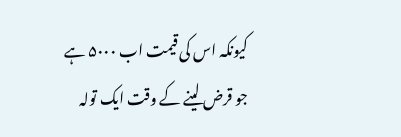کیونکہ اس کی قیمت اب ۵۰۰۰ ہے جو قرض لینے کے وقت ایک تولہ